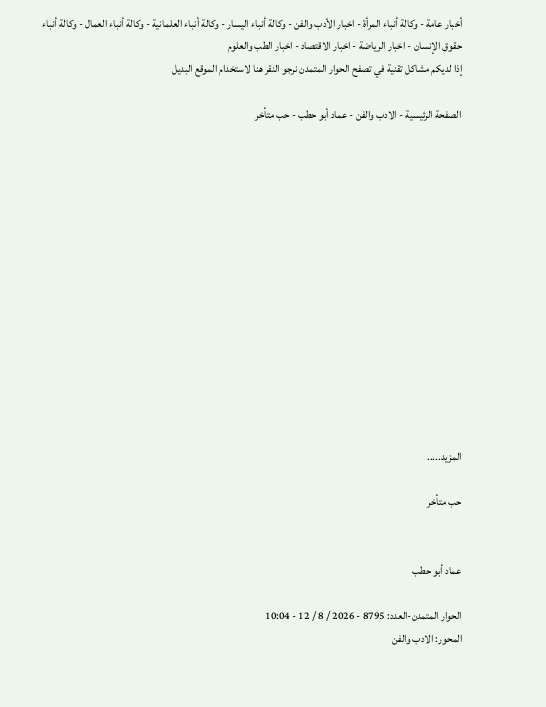أخبار عامة - وكالة أنباء المرأة - اخبار الأدب والفن - وكالة أنباء اليسار - وكالة أنباء العلمانية - وكالة أنباء العمال - وكالة أنباء حقوق الإنسان - اخبار الرياضة - اخبار الاقتصاد - اخبار الطب والعلوم
إذا لديكم مشاكل تقنية في تصفح الحوار المتمدن نرجو النقر هنا لاستخدام الموقع البديل

الصفحة الرئيسية - الادب والفن - عماد أبو حطب - حب متأخر














المزيد.....

حب متأخر


عماد أبو حطب

الحوار المتمدن-العدد: 8795 - 2026 / 8 / 12 - 10:04
المحور: الادب والفن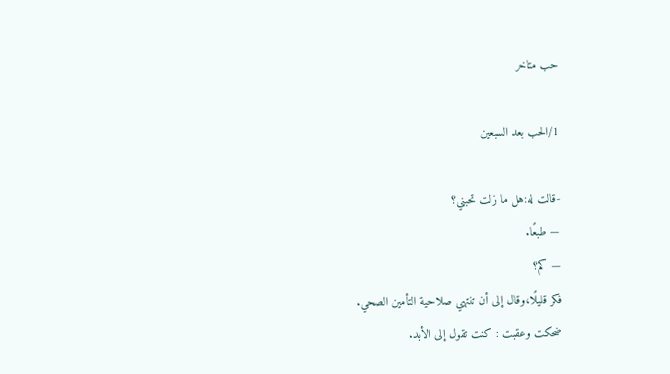حب متاخر

1/الحب بعد السبعين

-قالت له:هل ما زلت تحبني؟
— طبعًا.
— كم؟
فكر قليلًا،وقال إلى أن تنتهي صلاحية التأمين الصحي.
ضحكت وعقبت : كنت تقول إلى الأبد.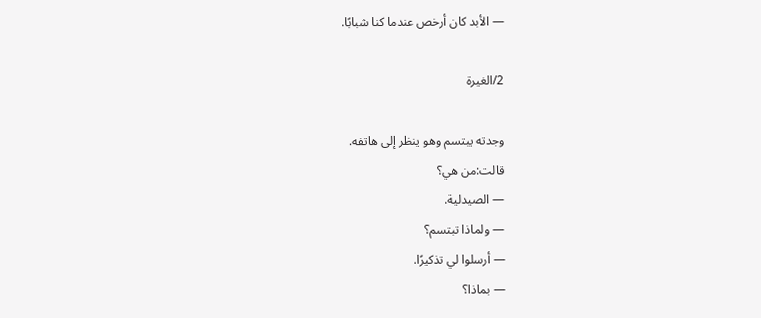— الأبد كان أرخص عندما كنا شبابًا.

2/الغيرة

وجدته يبتسم وهو ينظر إلى هاتفه.
قالت:من هي؟
— الصيدلية.
— ولماذا تبتسم؟
— أرسلوا لي تذكيرًا.
— بماذا؟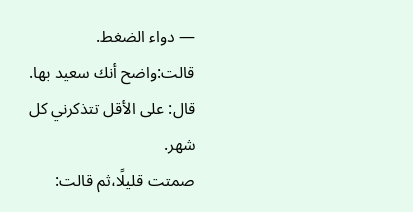— دواء الضغط.
قالت:واضح أنك سعيد بها.
قال: على الأقل تتذكرني كل شهر.
صمتت قليلًا،ثم قالت: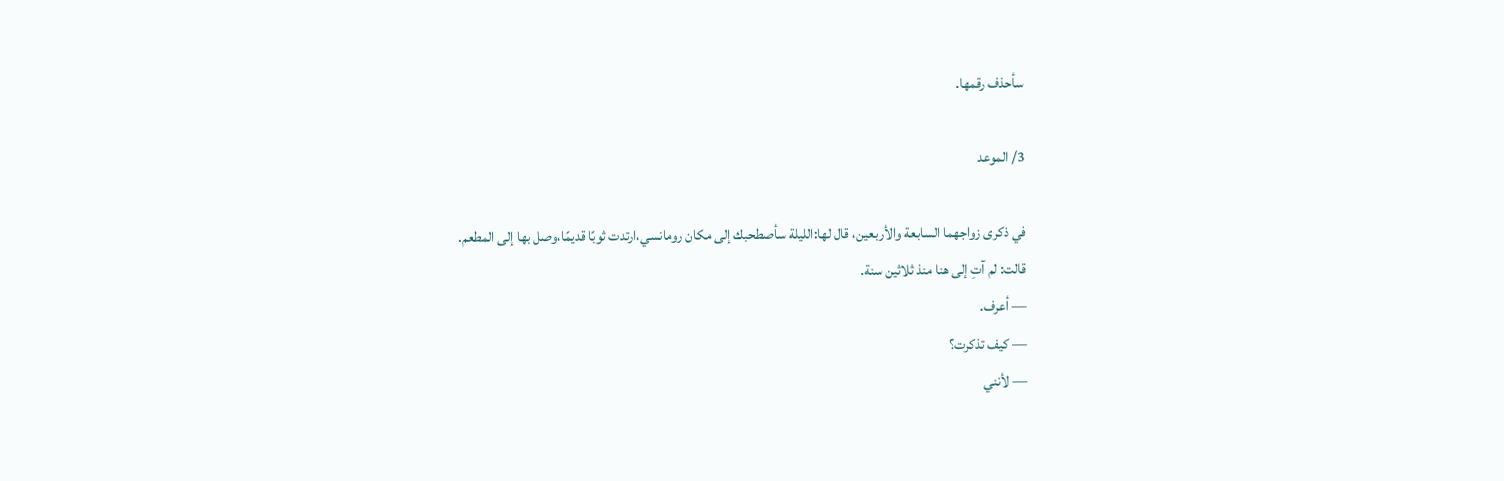سأحذف رقمها.

3/ الموعد

في ذكرى زواجهما السابعة والأربعين، قال لها:الليلة سأصطحبك إلى مكان رومانسي،ارتدت ثوبًا قديمًا،وصل بها إلى المطعم.
قالت: لم آتِ إلى هنا منذ ثلاثين سنة.
— أعرف.
— كيف تذكرت؟
— لأنني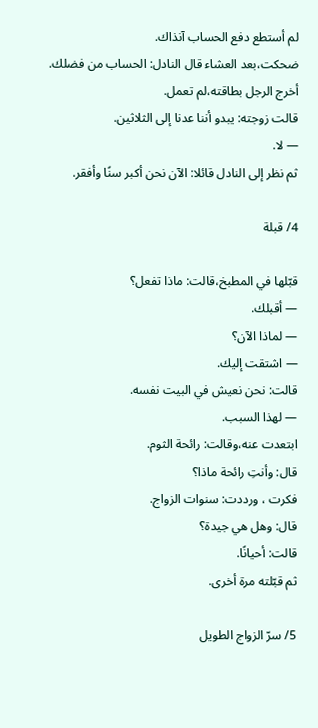لم أستطع دفع الحساب آنذاك.
ضحكت،بعد العشاء قال النادل: الحساب من فضلك.
أخرج الرجل بطاقته،لم تعمل.
قالت زوجته: يبدو أننا عدنا إلى الثلاثين.
— لا.
ثم نظر إلى النادل قائلا: الآن نحن أكبر سنًا وأفقر.

4/ قبلة

قبّلها في المطبخ،قالت: ماذا تفعل؟
— أقبلك.
— لماذا الآن؟
— اشتقت إليك.
قالت: نحن نعيش في البيت نفسه.
— لهذا السبب.
ابتعدت عنه،وقالت: رائحة الثوم.
قال: وأنتِ رائحة ماذا؟
فكرت ، ورددت: سنوات الزواج.
قال: وهل هي جيدة؟
قالت: أحيانًا.
ثم قبّلته مرة أخرى.

5/ سرّ الزواج الطويل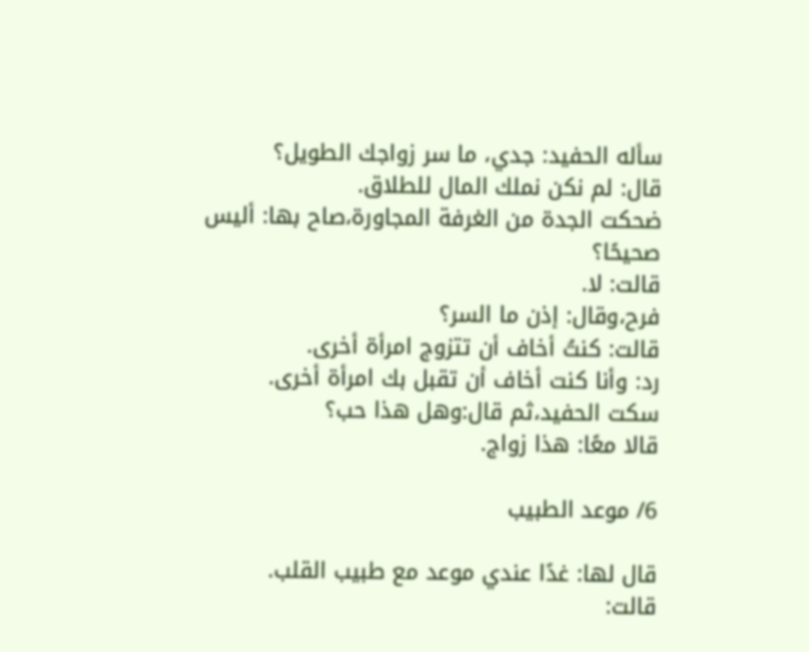سأله الحفيد: جدي، ما سر زواجك الطويل؟
قال: لم نكن نملك المال للطلاق.
ضحكت الجدة من الغرفة المجاورة،صاح بها: أليس صحيحًا؟
قالت: لا.
فرح،وقال: إذن ما السر؟
قالت: كنتُ أخاف أن تتزوج امرأة أخرى.
رد: وأنا كنت أخاف أن تقبل بك امرأة أخرى.
سكت الحفيد،ثم قال:وهل هذا حب؟
قالا معًا: هذا زواج.

6/ موعد الطبيب

قال لها: غدًا عندي موعد مع طبيب القلب.
قالت: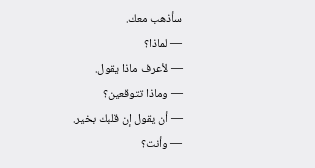سأذهب معك.
— لماذا؟
— لأعرف ماذا يقول.
— وماذا تتوقعين؟
— أن يقول إن قلبك بخير.
— وأنت؟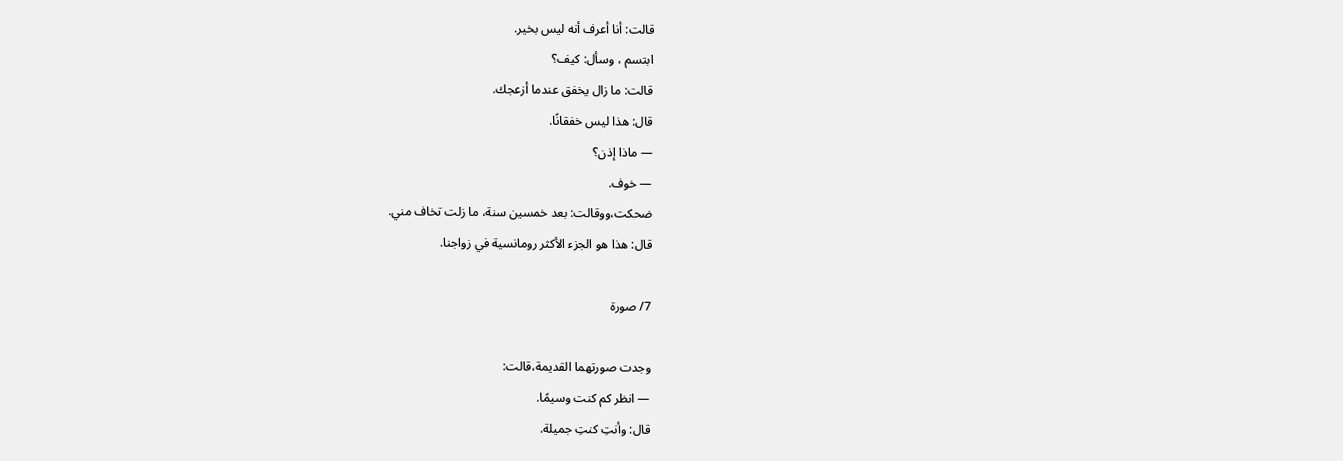قالت: أنا أعرف أنه ليس بخير.
ابتسم ، وسأل: كيف؟
قالت: ما زال يخفق عندما أزعجك.
قال: هذا ليس خفقانًا.
— ماذا إذن؟
— خوف.
ضحكت،ووقالت: بعد خمسين سنة، ما زلت تخاف مني.
قال: هذا هو الجزء الأكثر رومانسية في زواجنا.

7/ صورة

وجدت صورتهما القديمة،قالت:
— انظر كم كنت وسيمًا.
قال: وأنتِ كنتِ جميلة.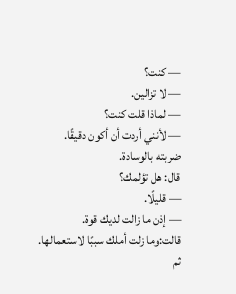— كنت؟
— لا تزالين.
— لماذا قلت كنت؟
— لأنني أردت أن أكون دقيقًا.
ضربته بالوسادة.
قال: هل تؤلمك؟
— قليلًا.
— إذن ما زالت لديك قوة.
قالت:وما زلت أملك سببًا لاستعمالها.
ثم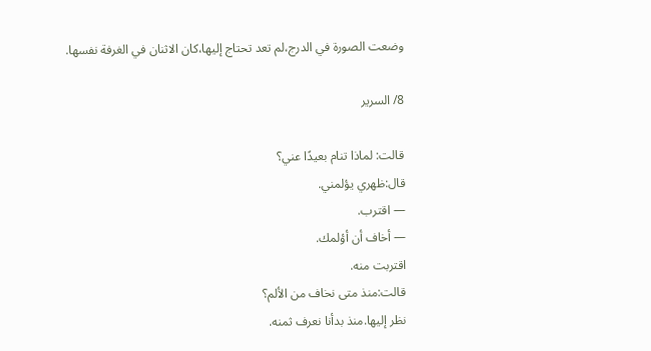وضعت الصورة في الدرج،لم تعد تحتاج إليها،كان الاثنان في الغرفة نفسها.

8/ السرير

قالت: لماذا تنام بعيدًا عني؟
قال:ظهري يؤلمني.
— اقترب.
— أخاف أن أؤلمك.
اقتربت منه.
قالت:منذ متى نخاف من الألم؟
نظر إليها.منذ بدأنا نعرف ثمنه.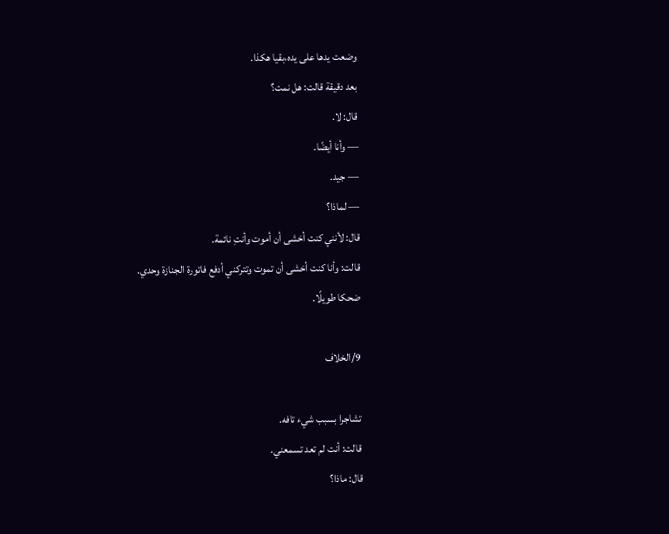وضعت يدها على يده،بقيا هكذا.
بعد دقيقة قالت: هل نمت؟
قال: لا.
— وأنا أيضًا.
— جيد.
— لماذا؟
قال: لأنني كنت أخشى أن أموت وأنتِ نائمة.
قالت: وأنا كنت أخشى أن تموت وتتركني أدفع فاتورة الجنازة وحدي.
ضحكا طويلًا.

9/الخلاف

تشاجرا بسبب شيء تافه.
قالت: أنت لم تعد تسمعني.
قال: ماذا؟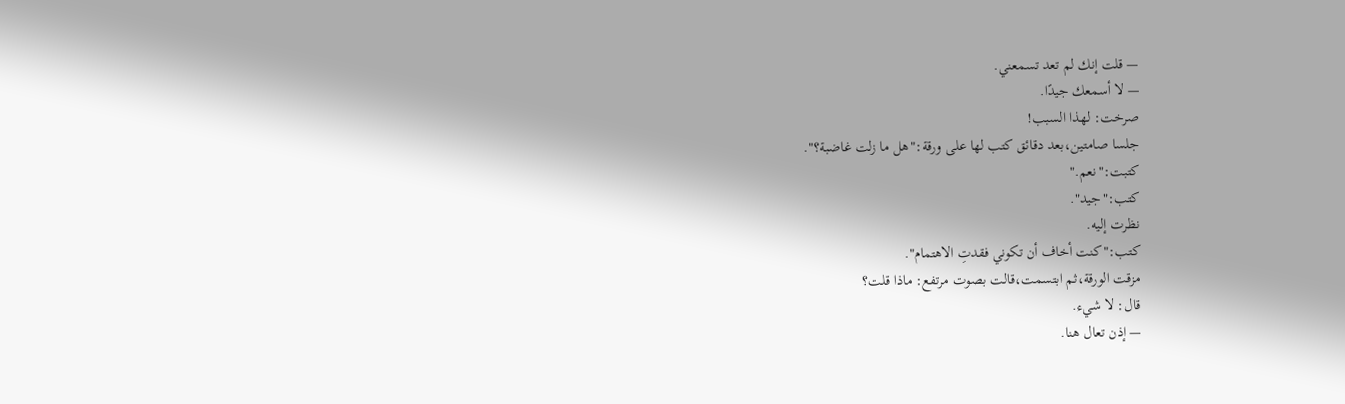— قلت إنك لم تعد تسمعني.
— لا أسمعك جيدًا.
صرخت: لهذا السبب!
جلسا صامتين،بعد دقائق كتب لها على ورقة:"هل ما زلت غاضبة؟".
كتبت:"نعم."
كتب:"جيد".
نظرت إليه.
كتب:"كنت أخاف أن تكوني فقدتِ الاهتمام".
مزقت الورقة،ثم ابتسمت،قالت بصوت مرتفع: ماذا قلت؟
قال: لا شيء.
— إذن تعال هنا.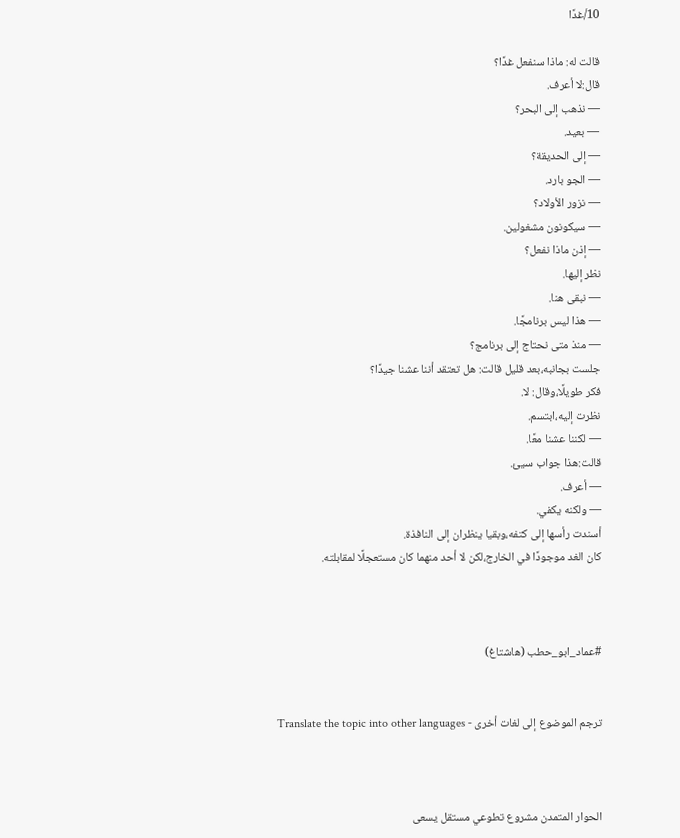10/غدًا

قالت له: ماذا سنفعل غدًا؟
قال:لا أعرف.
— نذهب إلى البحر؟
— بعيد.
— إلى الحديقة؟
— الجو بارد.
— نزور الأولاد؟
— سيكونون مشغولين.
— إذن ماذا نفعل؟
نظر إليها.
— نبقى هنا.
— هذا ليس برنامجًا.
— منذ متى نحتاج إلى برنامج؟
جلست بجانبه،بعد قليل قالت: هل تعتقد أننا عشنا جيدًا؟
فكر طويلًا،وقال: لا.
نظرت إليه،ابتسم.
— لكننا عشنا معًا.
قالت:هذا جواب سيئ.
— أعرف.
— ولكنه يكفي.
أسندت رأسها إلى كتفه،وبقيا ينظران إلى النافذة.
كان الغد موجودًا في الخارج،لكن لا أحد منهما كان مستعجلًا لمقابلته.



#عماد_ابو_حطب (هاشتاغ)


ترجم الموضوع إلى لغات أخرى - Translate the topic into other languages



الحوار المتمدن مشروع تطوعي مستقل يسعى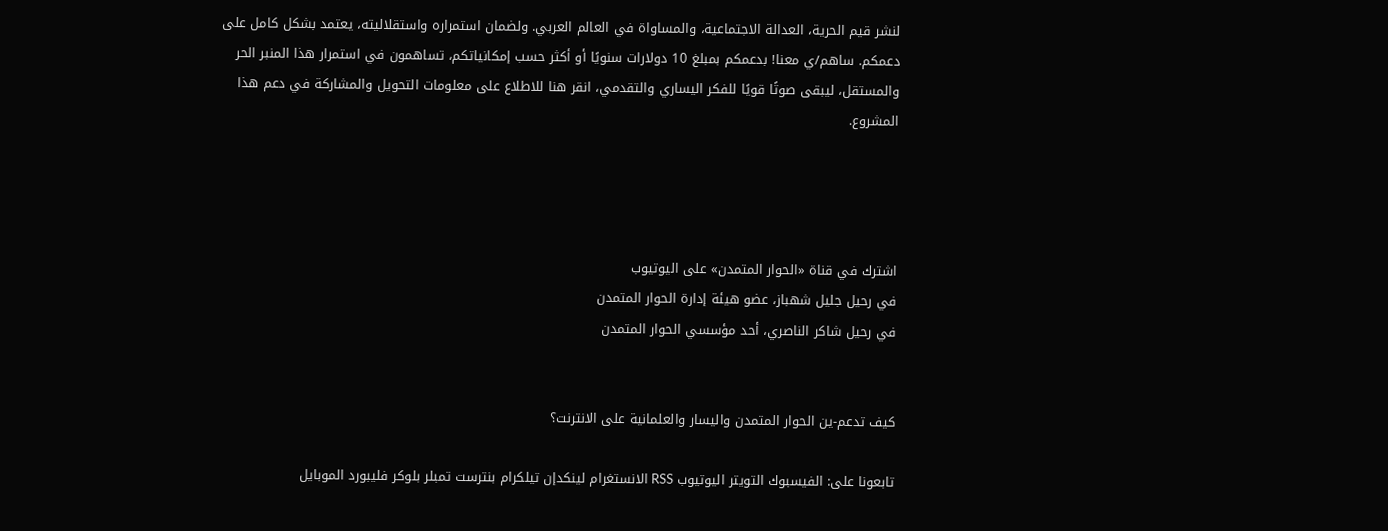لنشر قيم الحرية، العدالة الاجتماعية، والمساواة في العالم العربي. ولضمان استمراره واستقلاليته، يعتمد بشكل كامل على دعمكم. ساهم/ي معنا! بدعمكم بمبلغ 10 دولارات سنويًا أو أكثر حسب إمكانياتكم، تساهمون في استمرار هذا المنبر الحر والمستقل، ليبقى صوتًا قويًا للفكر اليساري والتقدمي، انقر هنا للاطلاع على معلومات التحويل والمشاركة في دعم هذا المشروع.




اشترك في قناة «الحوار المتمدن» على اليوتيوب
في رحيل جليل شهباز، عضو هيئة إدارة الحوار المتمدن
في رحيل شاكر الناصري، أحد مؤسسي الحوار المتمدن


كيف تدعم-ين الحوار المتمدن واليسار والعلمانية على الانترنت؟

تابعونا على: الفيسبوك التويتر اليوتيوب RSS الانستغرام لينكدإن تيلكرام بنترست تمبلر بلوكر فليبورد الموبايل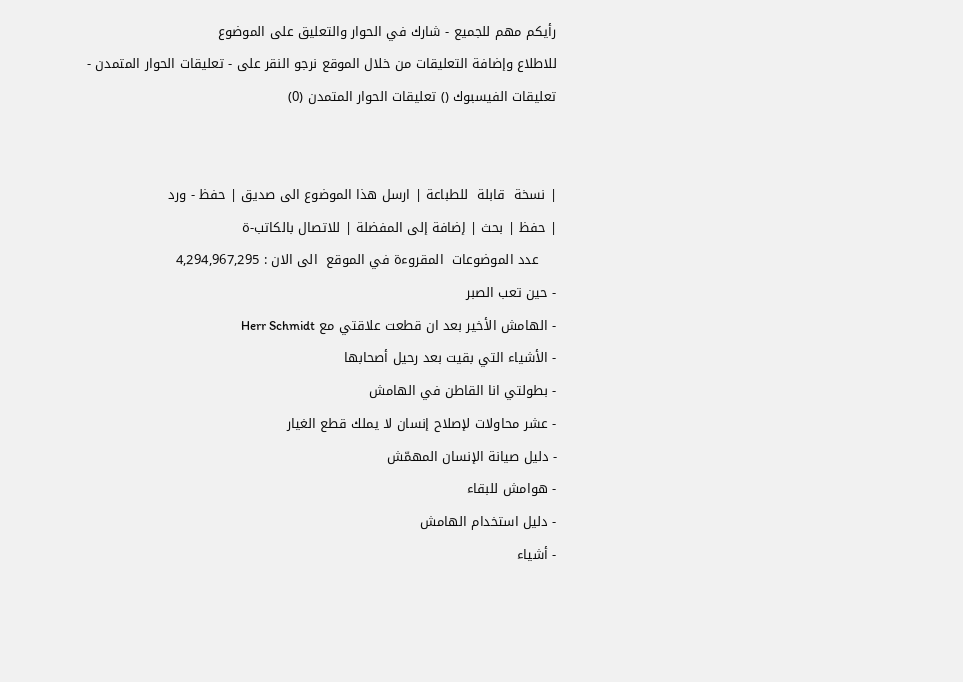رأيكم مهم للجميع - شارك في الحوار والتعليق على الموضوع
للاطلاع وإضافة التعليقات من خلال الموقع نرجو النقر على - تعليقات الحوار المتمدن -
تعليقات الفيسبوك () تعليقات الحوار المتمدن (0)


| نسخة  قابلة  للطباعة | ارسل هذا الموضوع الى صديق | حفظ - ورد
| حفظ | بحث | إضافة إلى المفضلة | للاتصال بالكاتب-ة
    عدد الموضوعات  المقروءة في الموقع  الى الان : 4,294,967,295
- حين تعب الصبر
- الهامش الأخير بعد ان قطعت علاقتي مع Herr Schmidt
- الأشياء التي بقيت بعد رحيل أصحابها
- بطولتي انا القاطن في الهامش
- عشر محاولات لإصلاح إنسان لا يملك قطع الغيار
- دليل صيانة الإنسان المهمّش
- هوامش للبقاء
- دليل استخدام الهامش
- أشياء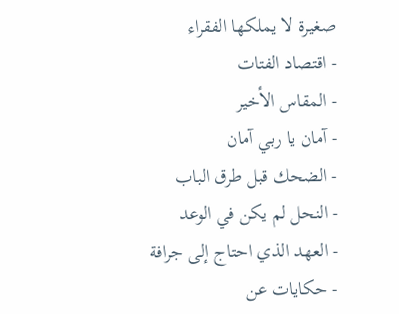صغيرة لا يملكها الفقراء
- اقتصاد الفتات
- المقاس الأخير
- آمان يا ربي آمان
- الضحك قبل طرق الباب
- النحل لم يكن في الوعد
- العهد الذي احتاج إلى جرافة
- حكايات عن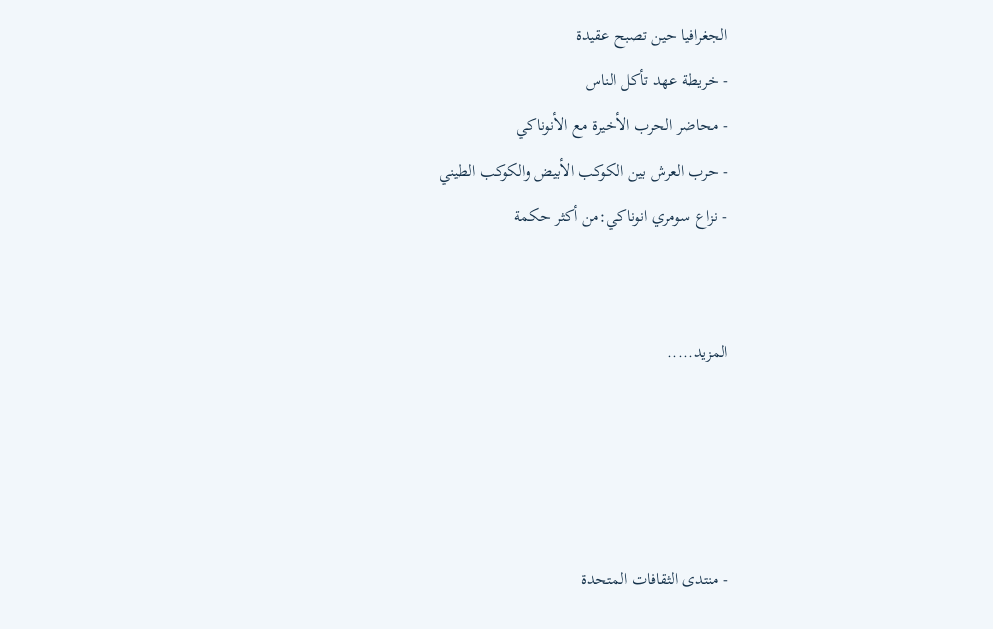الجغرافيا حين تصبح عقيدة
- خريطة عهد تأكل الناس
- محاضر الحرب الأخيرة مع الأنوناكي
- حرب العرش بين الكوكب الأبيض والكوكب الطيني
- نزاع سومري انوناكي:من أكثر حكمة


المزيد.....




- منتدى الثقافات المتحدة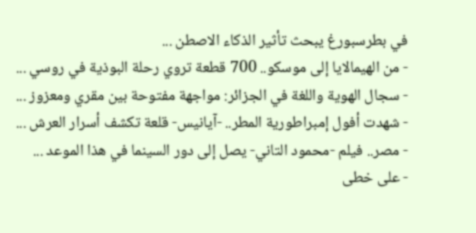في بطرسبورغ يبحث تأثير الذكاء الاصطن ...
- من الهيمالايا إلى موسكو.. 700 قطعة تروي رحلة البوذية في روسي ...
- سجال الهوية واللغة في الجزائر: مواجهة مفتوحة بين مقري ومعزوز ...
- شهدت أفول إمبراطورية المطر.. -آيانيس- قلعة تكشف أسرار العرش ...
- مصر.. فيلم -محمود التاني- يصل إلى دور السينما في هذا الموعد ...
- على خطى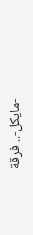-مايكل-.. فرقة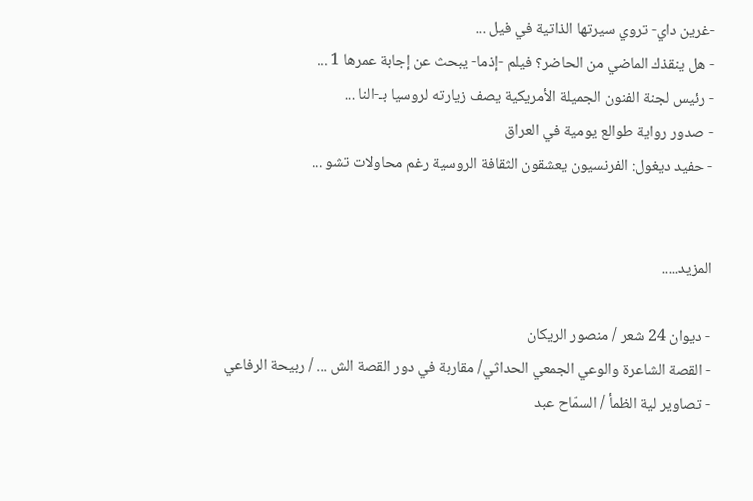-غرين داي- تروي سيرتها الذاتية في فيل ...
- هل ينقذك الماضي من الحاضر؟ فيلم -إذما- يبحث عن إجابة عمرها 1 ...
- رئيس لجنة الفنون الجميلة الأمريكية يصف زيارته لروسيا بـ-النا ...
- صدور رواية طوالع يومية في العراق
- حفيد ديغول: الفرنسيون يعشقون الثقافة الروسية رغم محاولات تشو ...


المزيد.....

- ديوان 24 شعر / منصور الريكان
- القصة الشاعرة والوعي الجمعي الحداثي/ مقاربة في دور القصة الش ... / ربيحة الرفاعي
- تصاوير لية الظمأ / السمّاح عبد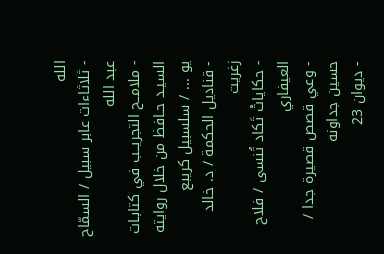الله
- ثلاثاءات عابر سبيل / السمّاح عبد الله
- ملامــح التجريــب في كتابـات السيـد حـافظ من خلال روايته يو ... / سلسبيل كريبع
- قناديل الحكمة / د. خالد زغريت
- حكاياتْ تَكاد تُنسى / فلاح العيفاري
- وعي قصص قصيرة جدا / حسين جداونه
- ديوان 23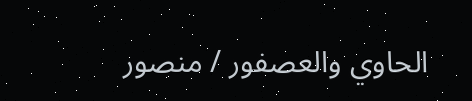الحاوي والعصفور / منصور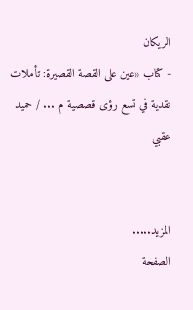الريكان
- كتاب «عين على القصة القصيرة: تأملات نقدية في تسع رؤى قصصية م ... / حميد عقبي


المزيد.....
الصفحة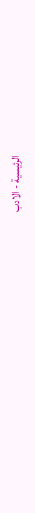الرئيسية - الادب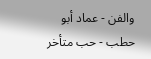والفن - عماد أبو حطب - حب متأخر